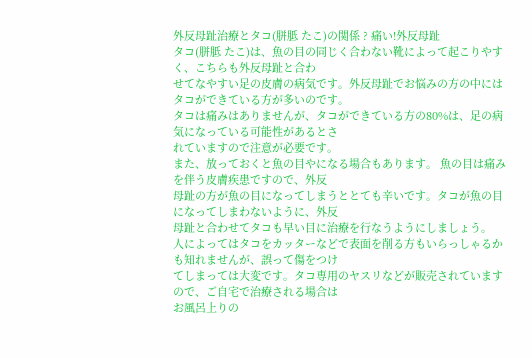外反母趾治療とタコ(胼胝 たこ)の関係 ? 痛い!外反母趾
タコ(胼胝 たこ)は、魚の目の同じく合わない靴によって起こりやすく、こちらも外反母趾と合わ
せてなやすい足の皮膚の病気です。外反母趾でお悩みの方の中にはタコができている方が多いのです。
タコは痛みはありませんが、タコができている方の80%は、足の病気になっている可能性があるとさ
れていますので注意が必要です。
また、放っておくと魚の目やになる場合もあります。 魚の目は痛みを伴う皮膚疾患ですので、外反
母趾の方が魚の目になってしまうととても辛いです。タコが魚の目になってしまわないように、外反
母趾と合わせてタコも早い目に治療を行なうようにしましょう。
人によってはタコをカッターなどで表面を削る方もいらっしゃるかも知れませんが、誤って傷をつけ
てしまっては大変です。タコ専用のヤスリなどが販売されていますので、ご自宅で治療される場合は
お風呂上りの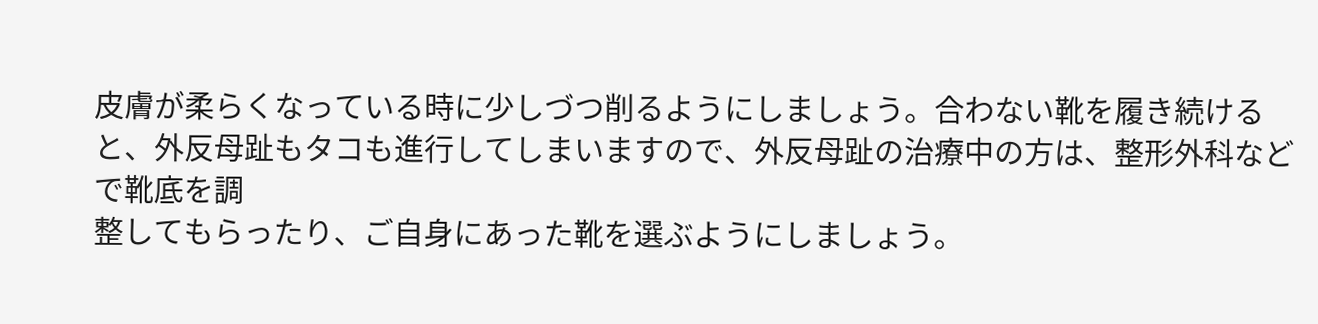皮膚が柔らくなっている時に少しづつ削るようにしましょう。合わない靴を履き続ける
と、外反母趾もタコも進行してしまいますので、外反母趾の治療中の方は、整形外科などで靴底を調
整してもらったり、ご自身にあった靴を選ぶようにしましょう。